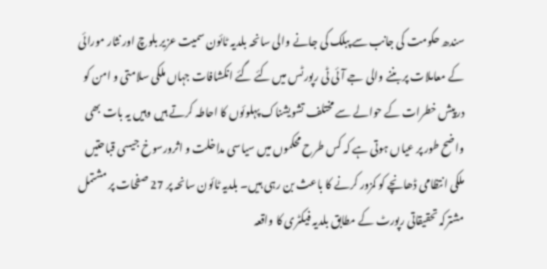سندھ حکومت کی جانب سے پبلک کی جانے والی سانحہ بلدیہ ٹائون سمیت عزیر بلوچ اور نثار مورائی کے معاملات پر بننے والی جے آئی ٹی رپورٹس میں کئے گئے انکشافات جہاں ملکی سلامتی و امن کو درپیش خطرات کے حوالے سے مختلف تشویشناک پہلوئوں کا احاطہ کرتے ہیں وہیں یہ بات بھی واضح طور پر عیاں ہوتی ہے کہ کس طرح محکموں میں سیاسی مداخلت و اثرورسوخ جیسی قباحتیں ملکی انتظامی ڈھانچے کو کمزور کرنے کا باعث بن رہی ہیں۔ بلدیہ ٹائون سانحہ پر 27 صفحات پر مشتمل مشترکہ تحقیقاتی رپورٹ کے مطابق بلدیہ فیکٹری کا واقعہ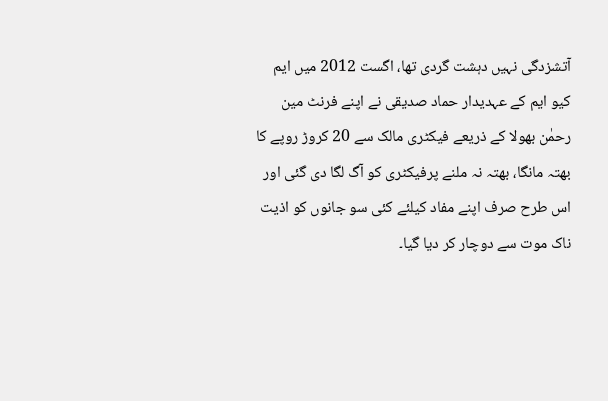آتشزدگی نہیں دہشت گردی تھا، اگست 2012 میں ایم کیو ایم کے عہدیدار حماد صدیقی نے اپنے فرنٹ مین رحمٰن بھولا کے ذریعے فیکٹری مالک سے 20 کروڑ روپے کا بھتہ مانگا، بھتہ نہ ملنے پرفیکٹری کو آگ لگا دی گئی اور اس طرح صرف اپنے مفاد کیلئے کئی سو جانوں کو اذیت ناک موت سے دوچار کر دیا گیا۔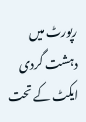رپورٹ میں دہشت گردی ایکٹ کے تحت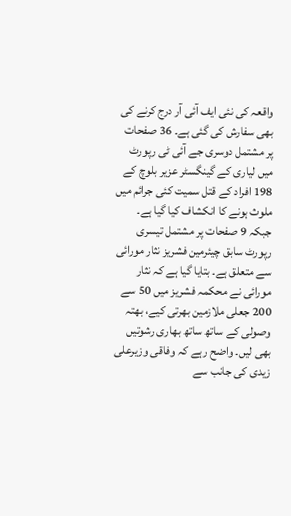واقعہ کی نئی ایف آئی آر درج کرنے کی بھی سفارش کی گئی ہے۔ 36 صفحات پر مشتمل دوسری جے آئی ٹی رپورٹ میں لیاری کے گینگسٹر عزیر بلوچ کے 198 افراد کے قتل سمیت کئی جرائم میں ملوث ہونے کا انکشاف کیا گیا ہے۔ جبکہ 9 صفحات پر مشتمل تیسری رپورٹ سابق چیئرمین فشریز نثار مورائی سے متعلق ہے۔ بتایا گیا ہے کہ نثار مورائی نے محکمہ فشریز میں 50 سے 200 جعلی ملازمین بھرتی کیے، بھتہ وصولی کے ساتھ ساتھ بھاری رشوتیں بھی لیں۔ واضح رہے کہ وفاقی وزیرعلی زیدی کی جانب سے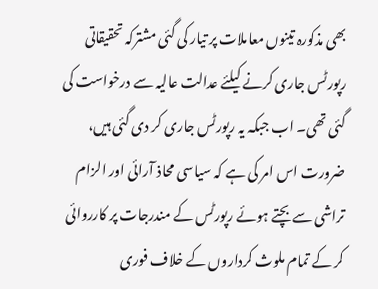بھی مذکورہ تینوں معاملات پر تیار کی گئی مشترکہ تحقیقاتی رپورٹس جاری کرنے کیلئے عدالت عالیہ سے درخواست کی گئی تھی۔ اب جبکہ یہ رپورٹس جاری کر دی گئی ہیں، ضرورت اس امر کی ہے کہ سیاسی محاذ آرائی اور الزام تراشی سے بچتے ہوئے رپورٹس کے مندرجات پر کارروائی کر کے تمام ملوث کرداروں کے خلاف فوری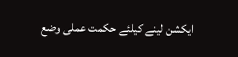ایکشن لینے کیلئے حکمت عملی وضع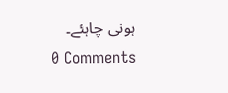ہونی چاہئے۔
0 Comments